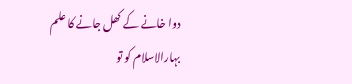دوا خانے کے کھل جانے کا علم بہارالاسلام کو تو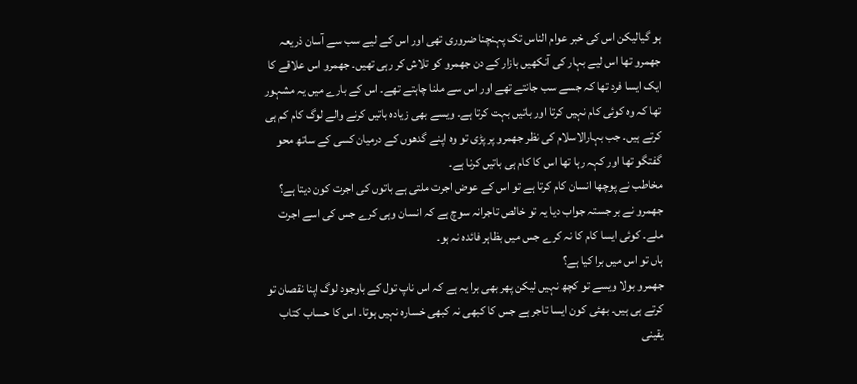ہو گیالیکن اس کی خبر عوام الناس تک پہنچنا ضروری تھی اور اس کے لیے سب سے آسان ذریعہ جھمرو تھا اس لیے بہار کی آنکھیں بازار کے دن جھمرو کو تلاش کر رہی تھیں۔ جھمرو اس علاقے کا ایک ایسا فرد تھا کہ جسے سب جانتے تھے اور اس سے ملنا چاہتے تھے۔ اس کے بارے میں یہ مشہور تھا کہ وہ کوئی کام نہیں کرتا اور باتیں بہت کرتا ہے۔ ویسے بھی زیادہ باتیں کرنے والے لوگ کام کم ہی کرتے ہیں۔ جب بہارالاسلام کی نظر جھمرو پر پڑی تو وہ اپنے گدھوں کے درمیان کسی کے ساتھ محو گفتگو تھا اور کہہ رہا تھا اس کا کام ہی باتیں کرنا ہے۔
مخاطب نے پوچھا انسان کام کرتا ہے تو اس کے عوض اجرت ملتی ہے باتوں کی اجرت کون دیتا ہے؟
جھمرو نے بر جستہ جواب دیا یہ تو خالص تاجرانہ سوچ ہے کہ انسان وہی کرے جس کی اسے اجرت ملے۔ کوئی ایسا کام کا نہ کرے جس میں بظاہر فائدہ نہ ہو۔
ہاں تو اس میں برا کیا ہے؟
جھمرو بولا ویسے تو کچھ نہیں لیکن پھر بھی برا یہ ہے کہ اس ناپ تول کے باوجود لوگ اپنا نقصان تو کرتے ہی ہیں۔ بھئی کون ایسا تاجر ہے جس کا کبھی نہ کبھی خسارہ نہیں ہوتا۔ اس کا حساب کتاب یقینی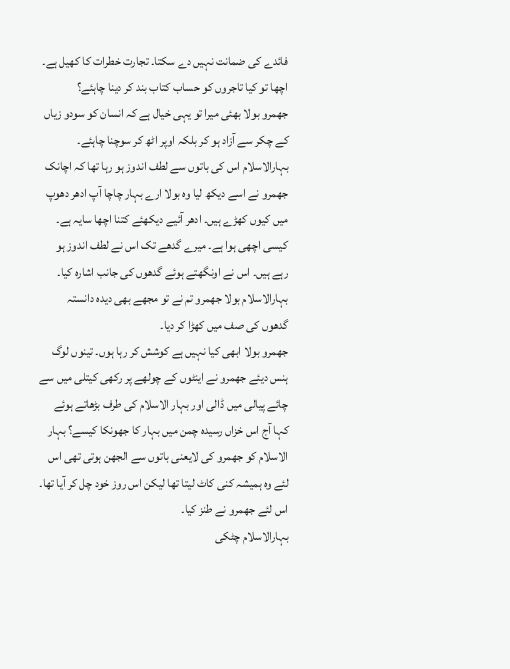فائدے کی ضمانت نہیں دے سکتا۔ تجارت خطرات کا کھیل ہے۔
اچھا تو کیا تاجروں کو حساب کتاب بند کر دینا چاہئے؟
جھمرو بولا بھئی میرا تو یہی خیال ہے کہ انسان کو سودو زیاں کے چکر سے آزاد ہو کر بلکہ اوپر اٹھ کر سوچنا چاہئے۔
بہارالاسلام اس کی باتوں سے لطف اندوز ہو رہا تھا کہ اچانک جھمرو نے اسے دیکھ لیا وہ بولا ارے بہار چاچا آپ ادھر دھوپ میں کیوں کھڑے ہیں۔ ادھر آئیے دیکھئے کتنا اچھا سایہ ہے۔ کیسی اچھی ہوا ہے۔ میرے گدھے تک اس نے لطف اندوز ہو رہے ہیں۔ اس نے اونگھتے ہوئے گدھوں کی جانب اشارہ کیا۔
بہارالاسلام بولا جھمرو تم نے تو مجھے بھی دیدہ دانستہ گدھوں کی صف میں کھڑا کر دیا۔
جھمرو بولا ابھی کیا نہیں ہے کوشش کر رہا ہوں۔ تینوں لوگ ہنس دیئے جھمرو نے اینٹوں کے چولھے پر رکھی کیتلی میں سے چائے پیالی میں ڈالی اور بہار الاسلام کی طرف بڑھاتے ہوئے کہا آج اس خزاں رسیدہ چمن میں بہار کا جھونکا کیسے؟ بہار الاسلام کو جھمرو کی لایعنی باتوں سے الجھن ہوتی تھی اس لئے وہ ہمیشہ کنی کاٹ لیتا تھا لیکن اس روز خود چل کر آیا تھا۔ اس لئے جھمرو نے طنز کیا۔
بہارالاسلام چٹکی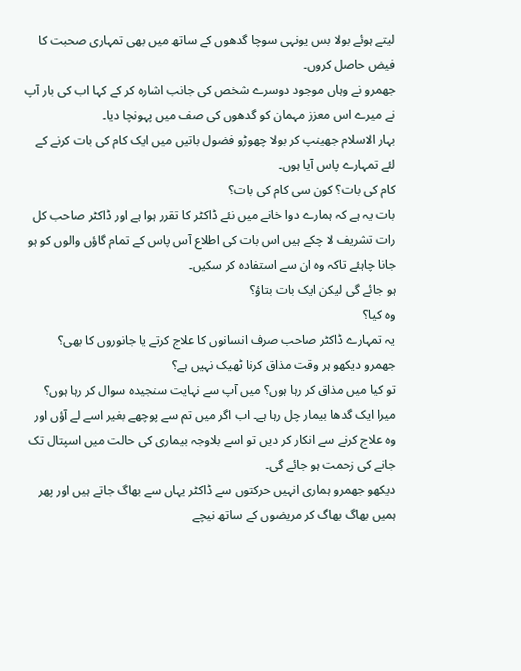لیتے ہوئے بولا بس یونہی سوچا گدھوں کے ساتھ میں بھی تمہاری صحبت کا فیض حاصل کروں۔
جھمرو نے وہاں موجود دوسرے شخص کی جانب اشارہ کر کے کہا اب کی بار آپ نے میرے اس معزز مہمان کو گدھوں کی صف میں پہونچا دیا۔
بہار الاسلام جھینپ کر بولا چھوڑو فضول باتیں میں ایک کام کی بات کرنے کے لئے تمہارے پاس آیا ہوں۔
کام کی بات؟ کون سی کام کی بات؟
بات یہ ہے کہ ہمارے دوا خانے میں نئے ڈاکٹر کا تقرر ہوا ہے اور ڈاکٹر صاحب کل رات تشریف لا چکے ہیں اس بات کی اطلاع آس پاس کے تمام گاؤں والوں کو ہو جانا چاہئے تاکہ وہ ان سے استفادہ کر سکیں۔
ہو جائے گی لیکن ایک بات بتاؤ؟
وہ کیا؟
یہ تمہارے ڈاکٹر صاحب صرف انسانوں کا علاج کرتے یا جانوروں کا بھی؟
جھمرو دیکھو ہر وقت مذاق کرنا ٹھیک نہیں ہے؟
تو کیا میں مذاق کر رہا ہوں؟ میں آپ سے نہایت سنجیدہ سوال کر رہا ہوں؟ میرا ایک گدھا بیمار چل رہا ہے۔ اب اگر میں تم سے پوچھے بغیر اسے لے آؤں اور وہ علاج کرنے سے انکار کر دیں تو اسے بلاوجہ بیماری کی حالت میں اسپتال تک جانے کی زحمت ہو جائے گی۔
دیکھو جھمرو ہماری انہیں حرکتوں سے ڈاکٹر یہاں سے بھاگ جاتے ہیں اور پھر ہمیں بھاگ بھاگ کر مریضوں کے ساتھ نیچے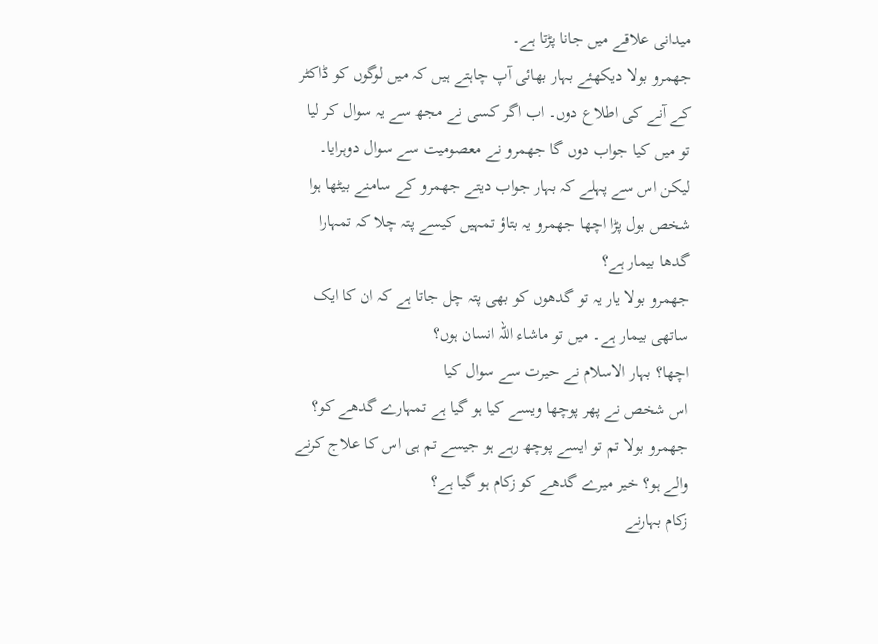میدانی علاقے میں جانا پڑتا ہے۔
جھمرو بولا دیکھئے بہار بھائی آپ چاہتے ہیں کہ میں لوگوں کو ڈاکٹر کے آنے کی اطلاع دوں۔ اب اگر کسی نے مجھ سے یہ سوال کر لیا تو میں کیا جواب دوں گا جھمرو نے معصومیت سے سوال دوہرایا۔
لیکن اس سے پہلے کہ بہار جواب دیتے جھمرو کے سامنے بیٹھا ہوا شخص بول پڑا اچھا جھمرو یہ بتاؤ تمہیں کیسے پتہ چلا کہ تمہارا گدھا بیمار ہے؟
جھمرو بولا یار یہ تو گدھوں کو بھی پتہ چل جاتا ہے کہ ان کا ایک ساتھی بیمار ہے۔ میں تو ماشاء اللہ انسان ہوں؟
اچھا؟ بہار الاسلام نے حیرت سے سوال کیا
اس شخص نے پھر پوچھا ویسے کیا ہو گیا ہے تمہارے گدھے کو؟
جھمرو بولا تم تو ایسے پوچھ رہے ہو جیسے تم ہی اس کا علاج کرنے والے ہو؟ خیر میرے گدھے کو زکام ہو گیا ہے؟
زکام بہارنے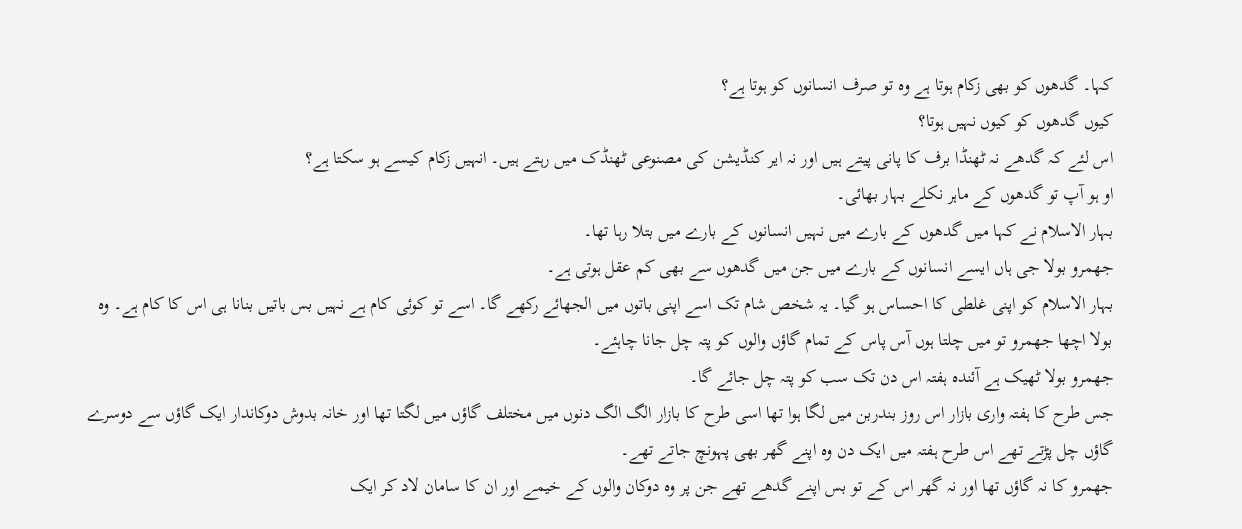کہا۔ گدھوں کو بھی زکام ہوتا ہے وہ تو صرف انسانوں کو ہوتا ہے؟
کیوں گدھوں کو کیوں نہیں ہوتا؟
اس لئے کہ گدھے نہ ٹھنڈا برف کا پانی پیتے ہیں اور نہ ایر کنڈیشن کی مصنوعی ٹھنڈک میں رہتے ہیں۔ انہیں زکام کیسے ہو سکتا ہے؟
او ہو آپ تو گدھوں کے ماہر نکلے بہار بھائی۔
بہار الاسلام نے کہا میں گدھوں کے بارے میں نہیں انسانوں کے بارے میں بتلا رہا تھا۔
جھمرو بولا جی ہاں ایسے انسانوں کے بارے میں جن میں گدھوں سے بھی کم عقل ہوتی ہے۔
بہار الاسلام کو اپنی غلطی کا احساس ہو گیا۔ یہ شخص شام تک اسے اپنی باتوں میں الجھائے رکھے گا۔ اسے تو کوئی کام ہے نہیں بس باتیں بنانا ہی اس کا کام ہے۔ وہ بولا اچھا جھمرو تو میں چلتا ہوں آس پاس کے تمام گاؤں والوں کو پتہ چل جانا چاہئے۔
جھمرو بولا ٹھیک ہے آئندہ ہفتہ اس دن تک سب کو پتہ چل جائے گا۔
جس طرح کا ہفتہ واری بازار اس روز بندربن میں لگا ہوا تھا اسی طرح کا بازار الگ الگ دنوں میں مختلف گاؤں میں لگتا تھا اور خانہ بدوش دوکاندار ایک گاؤں سے دوسرے گاؤں چل پڑتے تھے اس طرح ہفتہ میں ایک دن وہ اپنے گھر بھی پہونچ جاتے تھے۔
جھمرو کا نہ گاؤں تھا اور نہ گھر اس کے تو بس اپنے گدھے تھے جن پر وہ دوکان والوں کے خیمے اور ان کا سامان لاد کر ایک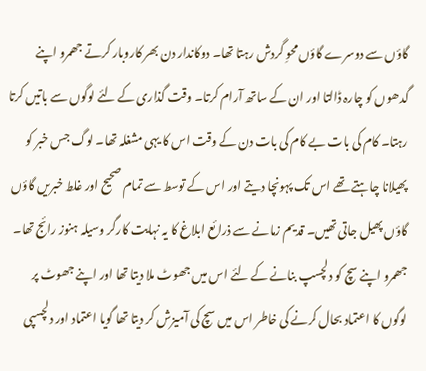گاؤں سے دوسرے گاؤں محوِ گردش رہتا تھا۔ دوکاندار دن بھر کاروبار کرتے جھمرو اپنے گدھوں کو چارہ ڈالتا اور ان کے ساتھ آرام کرتا۔ وقت گذاری کے لئے لوگوں سے باتیں کرتا رہتا۔ کام کی بات بے کام کی بات دن کے وقت اس کا یہی مشغلہ تھا۔ لوگ جس خبر کو پھیلانا چاہتے تھے اس تک پہونچا دیتے اور اس کے توسط سے تمام صحیح اور غلط خبریں گاؤں گاؤں پھیل جاتی تھیں۔ قدیم زمانے سے ذرائع ابلاغ کا یہ نہایت کارگر وسیلہ ہنوز رائج تھا۔
جھمرو اپنے سچ کو دلچسپ بنانے کے لئے اس میں جھوٹ ملا دیتا تھا اور اپنے جھوٹ پر لوگوں کا اعتماد بحال کرنے کی خاطر اس میں سچ کی آمیزش کر دیتا تھا گویا اعتماد اور دلچسپی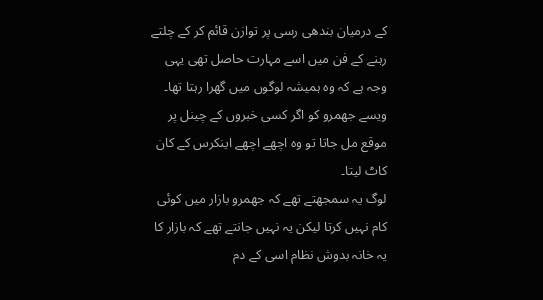کے درمیان بندھی رسی پر توازن قائم کر کے چلتے رہنے کے فن میں اسے مہارت حاصل تھی یہی وجہ ہے کہ وہ ہمیشہ لوگوں میں گھرا رہتا تھا۔ ویسے جھمرو کو اگر کسی خبروں کے چینل پر موقع مل جاتا تو وہ اچھے اچھے اینکرس کے کان کاٹ لیتا۔
لوگ یہ سمجھتے تھے کہ جھمرو بازار میں کوئی کام نہیں کرتا لیکن یہ نہیں جانتے تھے کہ بازار کا یہ خانہ بدوش نظام اسی کے دم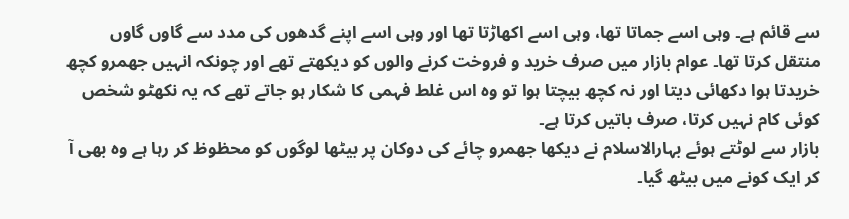سے قائم ہے۔ وہی اسے جماتا تھا، وہی اسے اکھاڑتا تھا اور وہی اسے اپنے گدھوں کی مدد سے گاوں گاوں منتقل کرتا تھا۔ عوام بازار میں صرف خرید و فروخت کرنے والوں کو دیکھتے تھے اور چونکہ انہیں جھمرو کچھ خریدتا ہوا دکھائی دیتا اور نہ کچھ بیچتا ہوا تو وہ اس غلط فہمی کا شکار ہو جاتے تھے کہ یہ نکھٹو شخص کوئی کام نہیں کرتا، صرف باتیں کرتا ہے۔
بازار سے لوٹتے ہوئے بہارالاسلام نے دیکھا جھمرو چائے کی دوکان پر بیٹھا لوگوں کو محظوظ کر رہا ہے وہ بھی آ کر ایک کونے میں بیٹھ گیا۔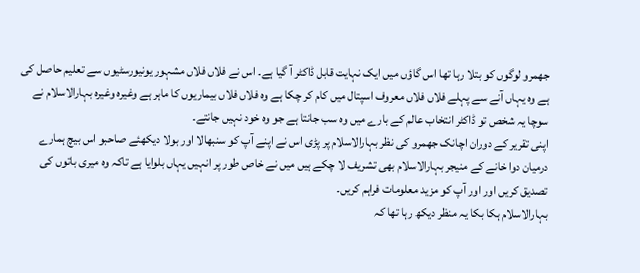جھمرو لوگوں کو بتلا رہا تھا اس گاؤں میں ایک نہایت قابل ڈاکٹر آ گیا ہے۔ اس نے فلاں فلاں مشہور یونیورسٹیوں سے تعلیم حاصل کی ہے وہ یہاں آنے سے پہلے فلاں فلاں معروف اسپتال میں کام کر چکا ہے وہ فلاں فلاں بیماریوں کا ماہر ہے وغیرہ وغیرہ بہارالاسلام نے سوچا یہ شخص تو ڈاکٹر انتخاب عالم کے بارے میں وہ سب جانتا ہے جو وہ خود نہیں جانتے۔
اپنی تقریر کے دوران اچانک جھمرو کی نظر بہارالاسلام پر پڑی اس نے اپنے آپ کو سنبھالا اور بولا دیکھئے صاحبو اس بیچ ہمارے درمیان دوا خانے کے منیجر بہارالاسلام بھی تشریف لا چکے ہیں میں نے خاص طور پر انہیں یہاں بلوایا ہے تاکہ وہ میری باتوں کی تصدیق کریں اور اور آپ کو مزید معلومات فراہم کریں۔
بہارالاسلام ہکا بکا یہ منظر دیکھ رہا تھا کہ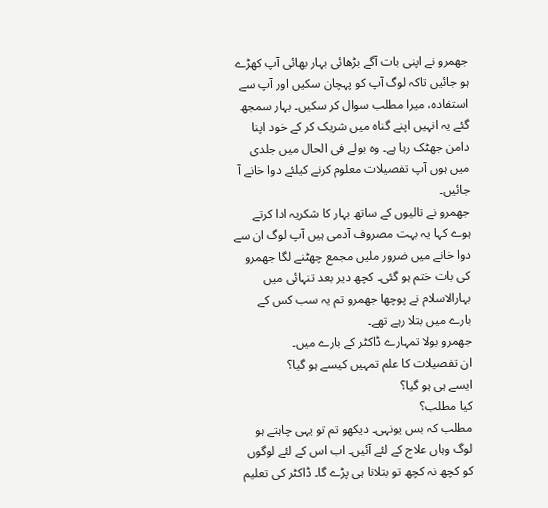جھمرو نے اپنی بات آگے بڑھائی بہار بھائی آپ کھڑے ہو جائیں تاکہ لوگ آپ کو پہچان سکیں اور آپ سے استفادہ، میرا مطلب سوال کر سکیں۔ بہار سمجھ گئے یہ انہیں اپنے گناہ میں شریک کر کے خود اپنا دامن جھٹک رہا ہے۔ وہ بولے فی الحال میں جلدی میں ہوں آپ تفصیلات معلوم کرنے کیلئے دوا خانے آ جائیں۔
جھمرو نے تالیوں کے ساتھ بہار کا شکریہ ادا کرتے ہوے کہا یہ بہت مصروف آدمی ہیں آپ لوگ ان سے دوا خانے میں ضرور ملیں مجمع چھٹنے لگا جھمرو کی بات ختم ہو گئی۔ کچھ دیر بعد تنہائی میں بہارالاسلام نے پوچھا جھمرو تم یہ سب کس کے بارے میں بتلا رہے تھے۔
جھمرو بولا تمہارے ڈاکٹر کے بارے میں۔
ان تفصیلات کا علم تمہیں کیسے ہو گیا؟
ایسے ہی ہو گیا؟
کیا مطلب؟
مطلب کہ بس یونہی۔ دیکھو تم تو یہی چاہتے ہو لوگ وہاں علاج کے لئے آئیں۔ اب اس کے لئے لوگوں کو کچھ نہ کچھ تو بتلانا ہی پڑے گا۔ ڈاکٹر کی تعلیم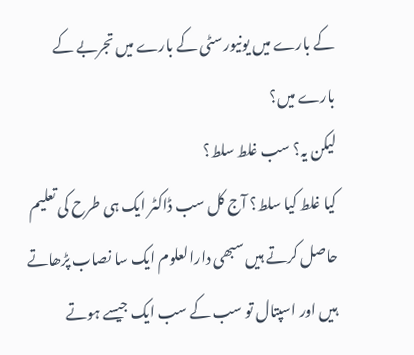کے بارے میں یونیورسٹی کے بارے میں تجربے کے بارے میں؟
لیکن یہ؟ سب غلط سلط؟
کیا غلط کیا سلط؟ آج کل سب ڈاکٹر ایک ہی طرح کی تعلیم حاصل کرتے ہیں سبھی دارالعلوم ایک سا نصاب پڑھاتے ہیں اور اسپتال تو سب کے سب ایک جیسے ہوتے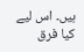ہیں۔ اس لیے کیا فرق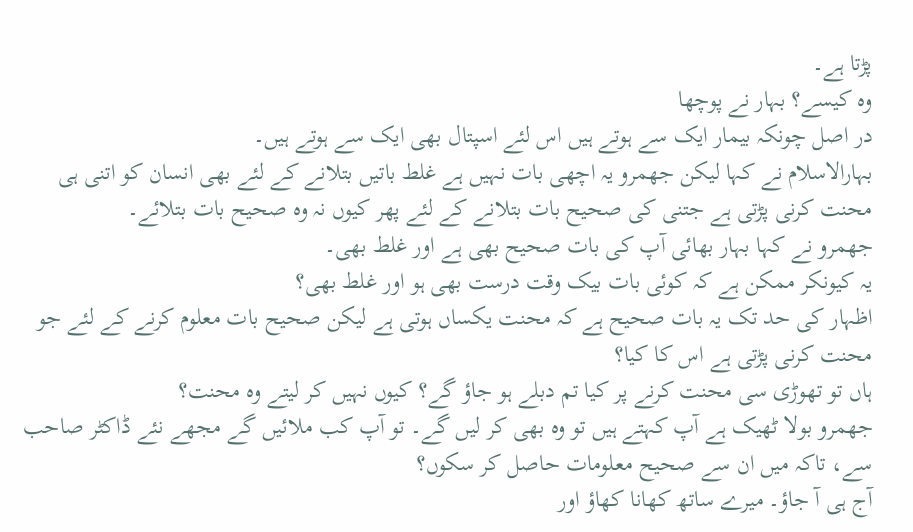پڑتا ہے۔
وہ کیسے؟ بہار نے پوچھا
در اصل چونکہ بیمار ایک سے ہوتے ہیں اس لئے اسپتال بھی ایک سے ہوتے ہیں۔
بہارالاسلام نے کہا لیکن جھمرو یہ اچھی بات نہیں ہے غلط باتیں بتلانے کے لئے بھی انسان کو اتنی ہی محنت کرنی پڑتی ہے جتنی کی صحیح بات بتلانے کے لئے پھر کیوں نہ وہ صحیح بات بتلائے۔
جھمرو نے کہا بہار بھائی آپ کی بات صحیح بھی ہے اور غلط بھی۔
یہ کیونکر ممکن ہے کہ کوئی بات بیک وقت درست بھی ہو اور غلط بھی؟
اظہار کی حد تک یہ بات صحیح ہے کہ محنت یکساں ہوتی ہے لیکن صحیح بات معلوم کرنے کے لئے جو محنت کرنی پڑتی ہے اس کا کیا؟
ہاں تو تھوڑی سی محنت کرنے پر کیا تم دبلے ہو جاؤ گے؟ کیوں نہیں کر لیتے وہ محنت؟
جھمرو بولا ٹھیک ہے آپ کہتے ہیں تو وہ بھی کر لیں گے۔ تو آپ کب ملائیں گے مجھے نئے ڈاکٹر صاحب سے، تاکہ میں ان سے صحیح معلومات حاصل کر سکوں؟
آج ہی آ جاؤ۔ میرے ساتھ کھانا کھاؤ اور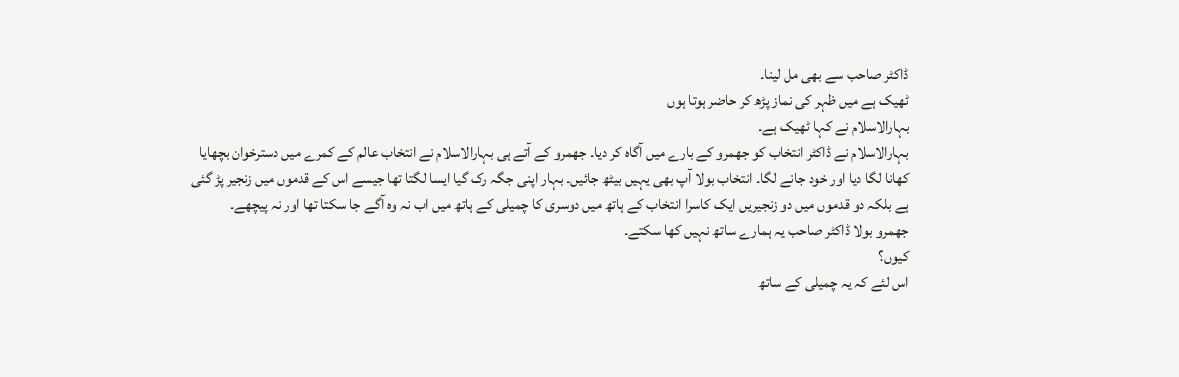ڈاکٹر صاحب سے بھی مل لینا۔
ٹھیک ہے میں ظہر کی نماز پڑھ کر حاضر ہوتا ہوں
بہارالاسلام نے کہا ٹھیک ہے۔
بہارالاسلام نے ڈاکٹر انتخاب کو جھمرو کے بارے میں آگاہ کر دیا۔ جھمرو کے آتے ہی بہارالاسلام نے انتخاب عالم کے کمرے میں دسترخوان بچھایا کھانا لگا دیا اور خود جانے لگا۔ انتخاب بولا آپ بھی یہیں بیٹھ جائیں۔ بہار اپنی جگہ رک گیا ایسا لگتا تھا جیسے اس کے قدموں میں زنجیر پڑ گئی ہے بلکہ دو قدموں میں دو زنجیریں ایک کاسرا انتخاب کے ہاتھ میں دوسری کا چمیلی کے ہاتھ میں اب نہ وہ آگے جا سکتا تھا اور نہ پیچھے۔
جھمرو بولا ڈاکٹر صاحب یہ ہمارے ساتھ نہیں کھا سکتے۔
کیوں؟
اس لئے کہ یہ چمیلی کے ساتھ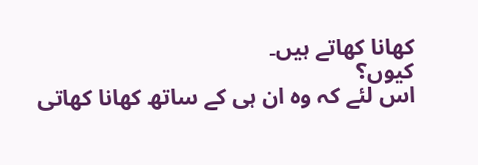کھانا کھاتے ہیں۔
کیوں؟
اس لئے کہ وہ ان ہی کے ساتھ کھانا کھاتی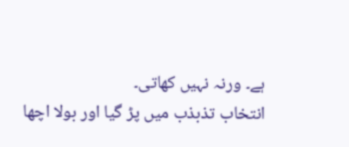ہے۔ ورنہ نہیں کھاتی۔
انتخاب تذبذب میں پڑ گیا اور بولا اچھا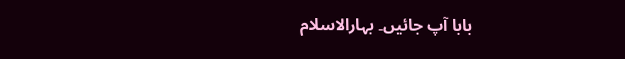بابا آپ جائیں۔ بہارالاسلام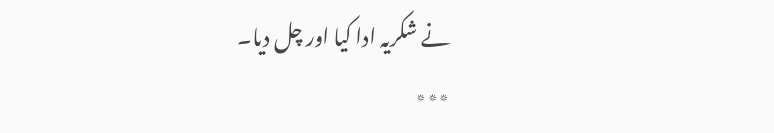نے شکریہ ادا کیا اور چل دیا۔
٭٭٭